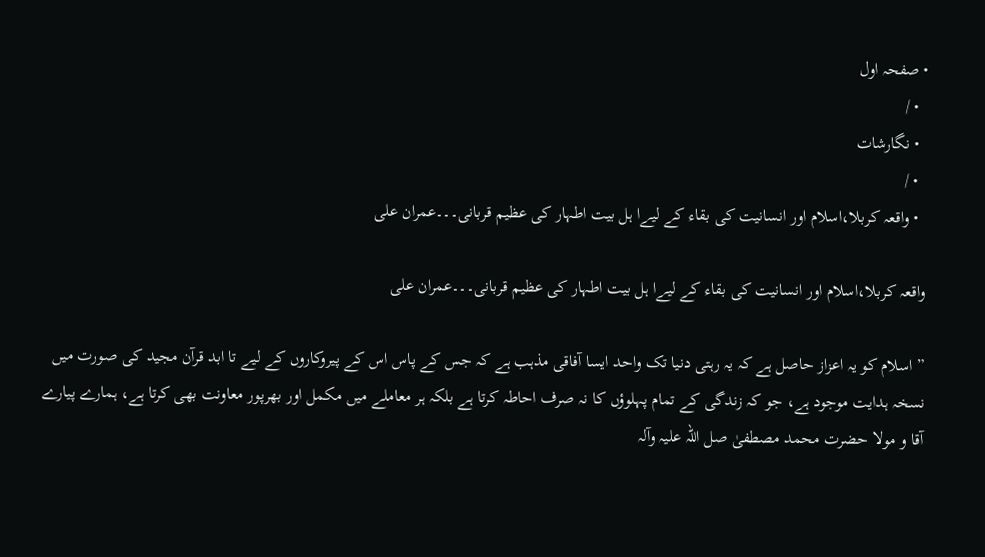• صفحہ اول
  • /
  • نگارشات
  • /
  • واقعہ کربلا،اسلام اور انسانیت کی بقاء کے لیےا ہل بیت اطہار کی عظیم قربانی۔۔۔عمران علی

واقعہ کربلا،اسلام اور انسانیت کی بقاء کے لیےا ہل بیت اطہار کی عظیم قربانی۔۔۔عمران علی

” اسلام کو یہ اعزاز حاصل ہے کہ یہ رہتی دنیا تک واحد ایسا آفاقی مذہب ہے کہ جس کے پاس اس کے پیروکاروں کے لیے تا ابد قرآن مجید کی صورت میں نسخہ ہدایت موجود ہے، جو کہ زندگی کے تمام پہلوؤں کا نہ صرف احاطہ کرتا ہے بلکہ ہر معاملے میں مکمل اور بھرپور معاونت بھی کرتا ہے، ہمارے پیارے آقا و مولا حضرت محمد مصطفیٰ صل اللہ علیہ وآلہ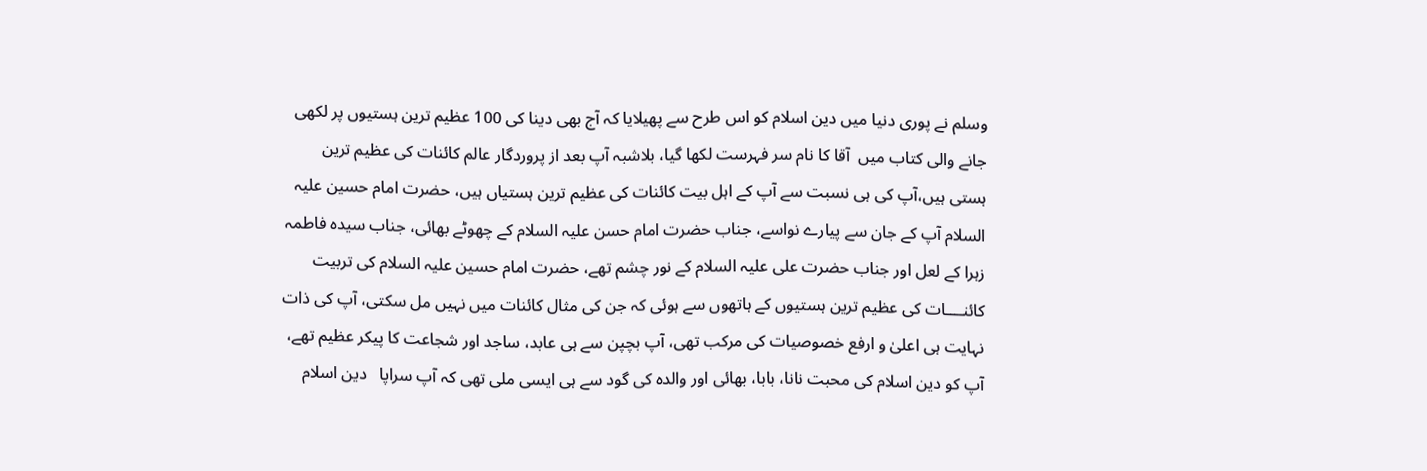وسلم نے پوری دنیا میں دین اسلام کو اس طرح سے پھیلایا کہ آج بھی دینا کی 100 عظیم ترین ہستیوں پر لکھی جانے والی کتاب میں  آقا کا نام سر فہرست لکھا گیا، بلاشبہ آپ بعد از پروردگار عالم کائنات کی عظیم ترین ہستی ہیں،آپ کی ہی نسبت سے آپ کے اہل بیت کائنات کی عظیم ترین ہستیاں ہیں، حضرت امام حسین علیہ السلام آپ کے جان سے پیارے نواسے، جناب حضرت امام حسن علیہ السلام کے چھوٹے بھائی، جناب سیدہ فاطمہ زہرا کے لعل اور جناب حضرت علی علیہ السلام کے نور چشم تھے، حضرت امام حسین علیہ السلام کی تربیت کائنــــات کی عظیم ترین ہستیوں کے ہاتھوں سے ہوئی کہ جن کی مثال کائنات میں نہیں مل سکتی، آپ کی ذات نہایت ہی اعلیٰ و ارفع خصوصیات کی مرکب تھی، آپ بچپن سے ہی عابد، ساجد اور شجاعت کا پیکر عظیم تھے، آپ کو دین اسلام کی محبت نانا، بابا، بھائی اور والدہ کی گود سے ہی ایسی ملی تھی کہ آپ سراپا   دین اسلام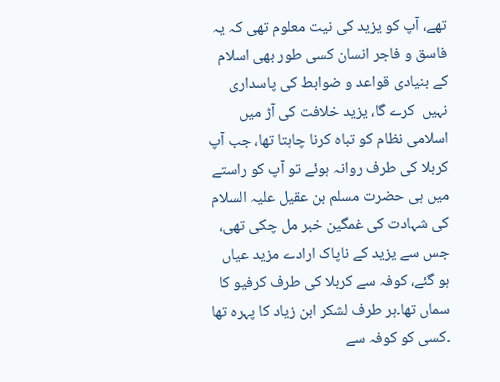تھے، آپ کو یزید کی نیت معلوم تھی کہ یہ فاسق و فاجر انسان کسی طور بھی اسلام کے بنیادی قواعد و ضوابط کی پاسداری نہیں  کرے گا، یزید خلافت کی آڑ میں اسلامی نظام کو تباہ کرنا چاہتا تھا، جب آپ کربلا کی طرف روانہ ہوئے تو آپ کو راستے میں ہی حضرت مسلم بن عقیل علیہ السلام کی شہادت کی غمگین خبر مل چکی تھی، جس سے یزید کے ناپاک ارادے مزید عیاں ہو گئے، کوفہ سے کربلا کی طرف کرفیو کا سماں تھا۔ہر طرف لشکر ابن زیاد کا پہرہ تھا ۔کسی کو کوفہ سے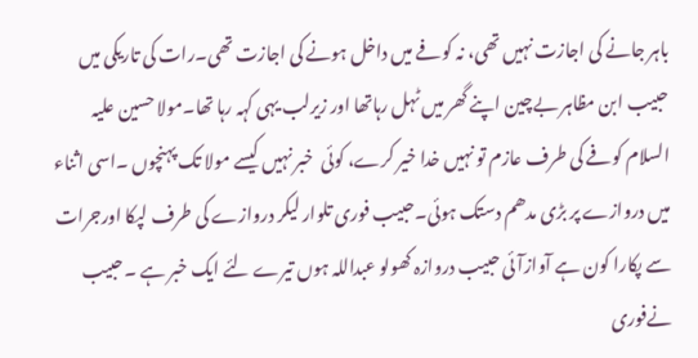باہر جانے کی اجازت نہیں تھی، نہ کوفے میں داخل ہونے کی اجازت تھی۔رات کی تاریکی میں حبیب ابن مظاہر بےچین اپنے گھر میں ٹہل رہاتھا اور زیرلب یہی کہہ رہا تھا۔مولا حسین علیہ السلام کوفے کی طرف عازم تو نہیں خدا خیر کرے، کوئی  خبر نہیں کیسے مولا تک پہنچوں ۔اسی اثناء میں دروازے پر بڑی مدھم دستک ہوئی۔حبیب فوری تلوار لیکر دروازے کی طرف لپکا اورجرات سے پکارا کون ہے آوازآئی حبیب دروازہ کھولو عبداللہ ہوں تیرے لئے ایک خبر ہے ۔حبیب نےفوری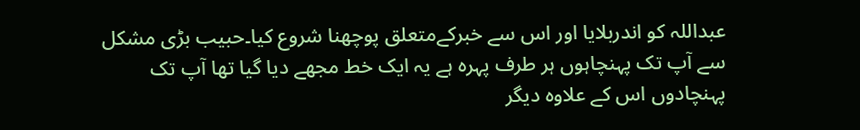عبداللہ کو اندربلایا اور اس سے خبرکےمتعلق پوچھنا شروع کیا۔حبیب بڑی مشکل سے آپ تک پہنچاہوں ہر طرف پہرہ ہے یہ ایک خط مجھے دیا گیا تھا آپ تک پہنچادوں اس کے علاوہ دیگر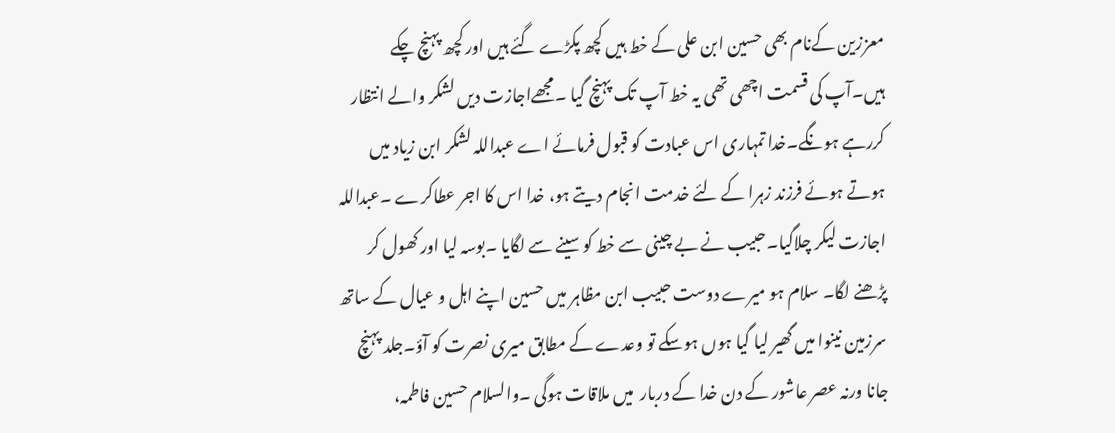معززین کےنام بھی حسین ابن علی کے خط ہیں کچھ پکڑے گئے ہیں اور کچھ پہنچ چکے ہیں۔آپ کی قسمت اچھی تھی یہ خط آپ تک پہنچ گیا ۔مجھےاجازت دیں لشکر والے انتظار کررہے ہونگے۔خدا تمہاری اس عبادت کو قبول فرمائے اے عبداللہ لشکر ابن زیاد میں ہوتے ہوئے فرزند زہرا کے لئے خدمت انجام دیتے ہو، خدا اس کا اجر عطاکرے ۔عبداللہ اجازت لیکر چلاگیا۔حبیب نے بے چینی سے خط کو سینے سے لگایا ۔بوسہ لیا اور کھول کر پڑھنے لگا۔ سلام ہو میرے دوست حبیب ابن مظاہر میں حسین اپنے اہل و عیال کے ساتھ سرزمین نینوا میں گھیر لیا گیا ہوں ہوسکے تو وعدے کے مطابق میری نصرت کو آؤ۔جلد پہنچ جانا ورنہ عصر عاشور کے دن خدا کے دربار  میں ملاقات ہوگی ۔والسلام حسین فاطمہ،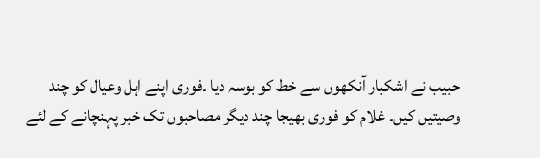حبیب نے اشکبار آنکھوں سے خط کو بوسہ دیا ۔فوری اپنے اہل وعیال کو چند وصیتیں کیں۔ غلام کو فوری بھیجا چند دیگر مصاحبوں تک خبر پہنچانے کے لئے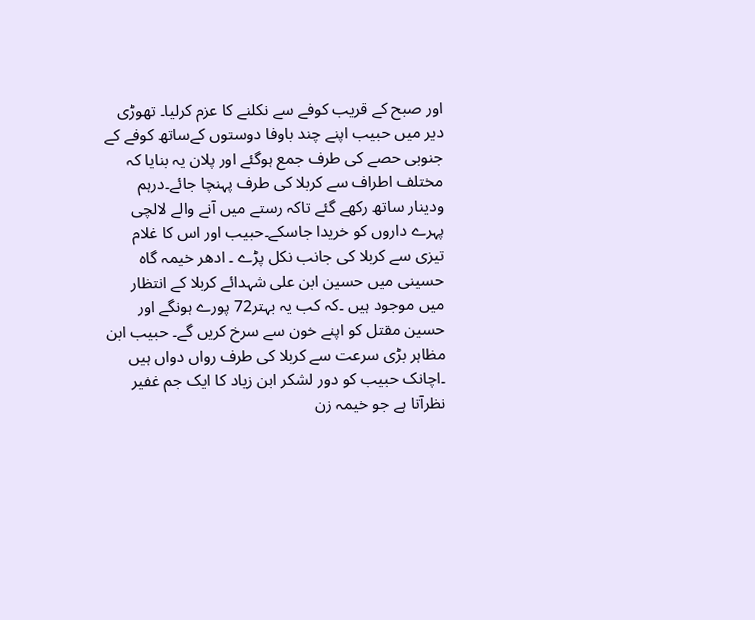اور صبح کے قریب کوفے سے نکلنے کا عزم کرلیا۔ تھوڑی دیر میں حبیب اپنے چند باوفا دوستوں کےساتھ کوفے کے جنوبی حصے کی طرف جمع ہوگئے اور پلان یہ بنایا کہ مختلف اطراف سے کربلا کی طرف پہنچا جائے۔درہم ودینار ساتھ رکھے گئے تاکہ رستے میں آنے والے لالچی پہرے داروں کو خریدا جاسکے۔حبیب اور اس کا غلام تیزی سے کربلا کی جانب نکل پڑے ۔ ادھر خیمہ گاہ حسینی میں حسین ابن علی شہدائے کربلا کے انتظار میں موجود ہیں ۔کہ کب یہ بہتر72 پورے ہونگے اور حسین مقتل کو اپنے خون سے سرخ کریں گے۔ حبیب ابن مظاہر بڑی سرعت سے کربلا کی طرف رواں دواں ہیں ۔اچانک حبیب کو دور لشکر ابن زیاد کا ایک جم غفیر نظرآتا ہے جو خیمہ زن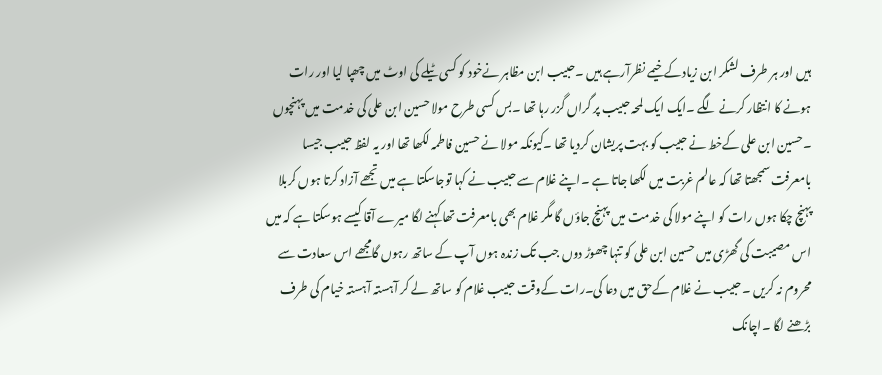ہیں اور ہر طرف لشکر ابن زیادکے خیمے نظرآرہے ہیں ۔حبیب ابن مظاہر نےخود کو کسی ٹیلے کی اوٹ میں چھپا لیا اور رات ہونے کا انتظار کرنے لگے ۔ایک ایک لمحہ حبیب پر گراں گزر رہا تھا ۔بس کسی طرح مولا حسین ابن علی کی خدمت میں پہنچوں ۔حسین ابن علی کےخط نے حبیب کو بہت پریشان کردیا تھا ۔کیونکہ مولا نے حسین فاطمہ لکھا تھا اور یہ لفظ حبیب جیسا بامعرفت سمجھتا تھا کہ عالم غربت میں لکھا جاتا ہے ۔اپنے غلام سے حبیب نے کہا توجاسکتا ہے میں تجھے آزاد کرتا ہوں کربلا پہنچ چکا ہوں رات کو اپنے مولا کی خدمت میں پہنچ جاؤں گا مگر غلام بھی بامعرفت تھا کہنے لگا میرے آقا کیسے ہوسکتا ہے کہ میں اس مصیبت کی گھڑی میں حسین ابن علی کو تنہا چھوڑ دوں جب تک زندہ ہوں آپ کے ساتھ رہوں گامجھے اس سعادت سے محروم نہ کریں ۔حبیب نے غلام کےحق میں دعا کی۔رات کےوقت حبیب غلام کو ساتھ لے کر آہستہ آہستہ خیام کی طرف بڑھنے لگا ۔اچانک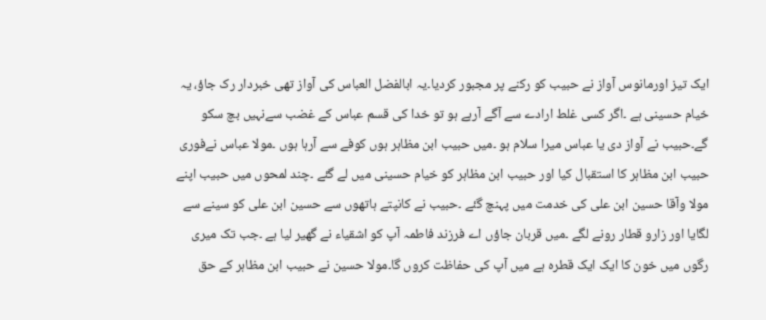ایک تیز اورمانوس آواز نے حبیب کو رکنے پر مجبور کردیا۔یہ ابالفضل العباس کی آواز تھی خبردار رک جاؤ، یہ خیام حسینی ہے ۔اگر کسی غلط ارادے سے آگے آرہے ہو تو خدا کی قسم عباس کے غضب سےنہیں بچ سکو گے۔حبیب نے آواز دی یا عباس میرا سلام ہو ۔میں حبیب ابن مظاہر ہوں کوفے سے آرہا ہوں ۔مولا عباس نےفوری حبیب ابن مظاہر کا استقبال کیا اور حبیب ابن مظاہر کو خیام حسینی میں لے گئے ۔چند لمحوں میں حبیب اپنے مولا وآقا حسین ابن علی کی خدمت میں پہنچ گئے ۔حبیب نے کانپتے ہاتھوں سے حسین ابن علی کو سینے سے لگایا اور زارو قطار رونے لگے ۔میں قربان جاؤں اے فرزند فاطمہ آپ کو اشقیاء نے گھیر لیا ہے ۔جب تک میری رگوں میں خون کا ایک ایک قطرہ ہے میں آپ کی حفاظت کروں گا۔مولا حسین نے حبیب ابن مظاہر کے حق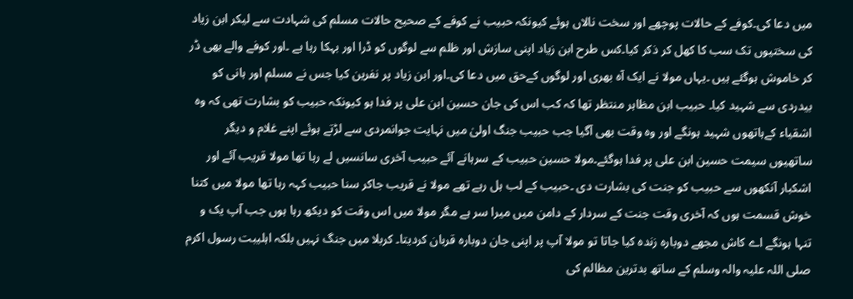میں دعا کی۔کوفے کے حالات پوچھے اور سخت نالاں ہوئے کیونکہ حبیب نے کوفے کے صحیح حالات مسلم کی شہادت سے لیکر ابن زیاد کی سختیوں تک سب کا کھل کر ذکر کیا۔کس طرح ابن زیاد اپنی سازش اور ظلم سے لوگوں کو ڈرا اور بہکا رہا ہے ۔اور کوفے والے بھی ڈر کر خاموش ہوگئے ہیں ۔یہاں مولا نے ایک آہ بھری اور لوگوں کےحق میں دعا کی۔اور ابن زیاد پر نفرین کیا جس نے مسلم اور ہانی کو بیدردی سے شہید کیا۔ حبیب ابن مظاہر منتظر تھا کہ کب اس کی جان حسین ابن علی پر فدا ہو کیونکہ حبیب کو بشارت تھی کہ وہ اشقیاء کےہاتھوں شہید ہونگے اور وہ وقت بھی آگیا جب حبیب جنگ اولیٰ میں نہایت جوانمردی سے لڑتے ہوئے اپنے غلام و دیگر ساتھیوں سیمت حسین ابن علی پر فدا ہوگئے۔مولا حسین حبیب کے سرہانے آئے حبیب آخری سانسیں لے رہا تھا مولا قریب آئے اور اشکبار آنکھوں سے حبیب کو جنت کی بشارت دی ۔حبیب کے لب ہل رہے تھے مولا نے قریب جاکر سنا حبیب کہہ رہا تھا مولا میں کتنا خوش قسمت ہوں کہ آخری وقت جنت کے سردار کے دامن میں میرا سر ہے مگر مولا میں اس وقت کو دیکھ رہا ہوں جب آپ یک و تنہا ہونگے اے کاش مجھے دوبارہ زندہ کیا جاتا تو مولا آپ پر اپنی جان دوبارہ قربان کردیتا۔ کربلا میں جنگ نہیں بلکہ اہلیبت رسول اکرم صلی اللہ علیہ والہ وسلم کے ساتھ بدترین مظالم کی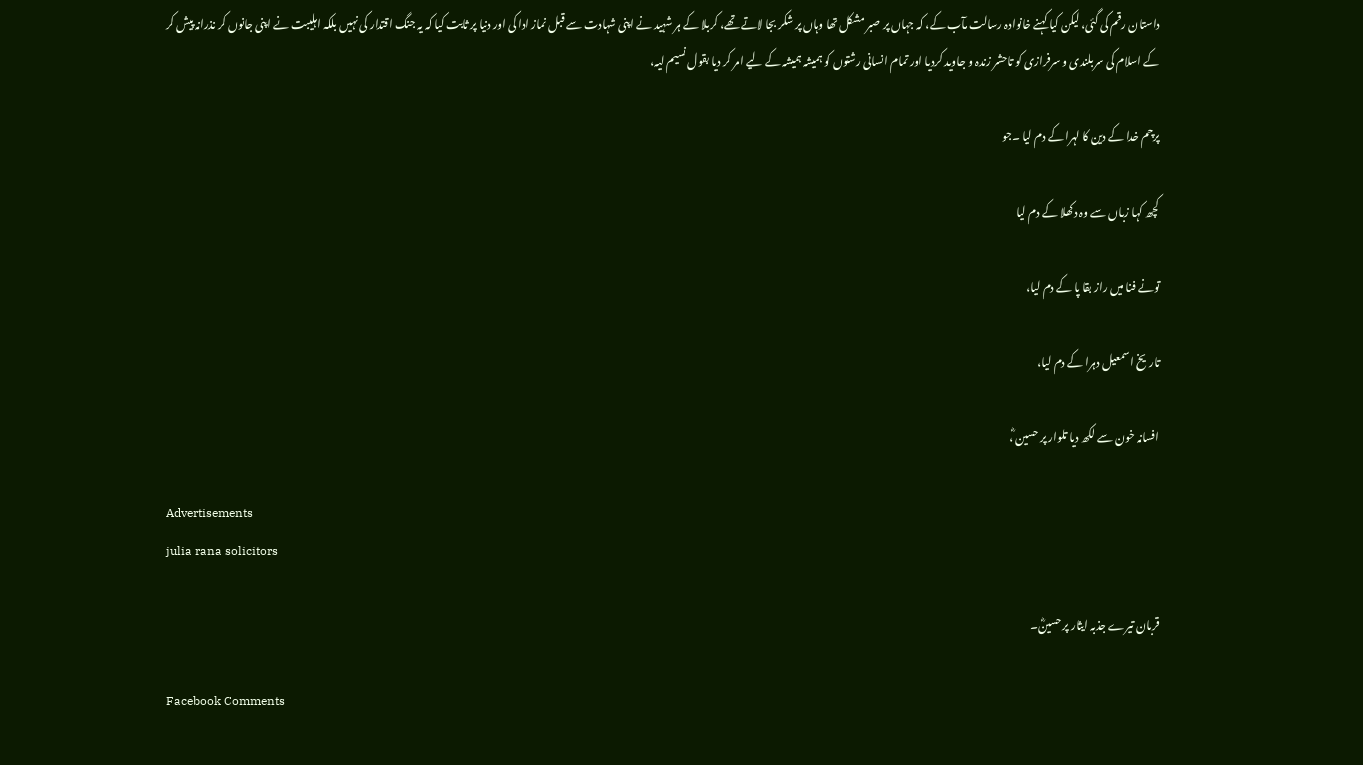داستان رقم کی گئی، لیکن کیا کہنے خانوادہ رسالت مآب کے، کہ جہاں پر صبر مشکل تھا وہاں پر شکر بجا لاتے تھے، کربلا کے ہر شہید نے اپنی شہادت سے قبل نماز ادا کی اور دنیا پر ثابت کیا کہ یہ جنگ اقتدار کی نہیں بلکہ اہلیبت نے اپنی جانوں کر نذرانہ پیش کر کے اسلام کی سربلندی و سرفرازی کو تاحشر زندہ و جاوید کردیا اور تمام انسانی رشتوں کو ہمیشہ ہمیشہ کے لیے امر کر دیا بقول نسیم لیہ،

پرچم خدا کے دین کا لہرا کے دم لیا ۔جو

کچھ کہا زباں سے وہ دکھلا کے دم لیا

تونے فنا میں راز بقا پا کے دم لیا،

تاریخ اسمعیل دہرا کے دم لیا،

افسانہ خون سے لکھ دیا تلوار پر حسین ؓ،

Advertisements
julia rana solicitors

قربان تیرے جذبہ ایثار پر حسینؓ۔

Facebook Comments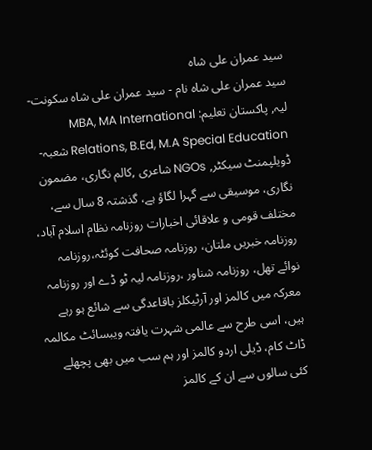سید عمران علی شاہ
سید عمران علی شاہ نام - سید عمران علی شاہ سکونت- لیہ, پاکستان تعلیم: MBA, MA International Relations, B.Ed, M.A Special Education شعبہ-ڈویلپمنٹ سیکٹر, NGOs شاعری ,کالم نگاری، مضمون نگاری، موسیقی سے گہرا لگاؤ ہے، گذشتہ 8 سال سے، مختلف قومی و علاقائی اخبارات روزنامہ نظام اسلام آباد، روزنامہ خبریں ملتان، روزنامہ صحافت کوئٹہ،روزنامہ نوائے تھل، روزنامہ شناور ،روزنامہ لیہ ٹو ڈے اور روزنامہ معرکہ میں کالمز اور آرٹیکلز باقاعدگی سے شائع ہو رہے ہیں، اسی طرح سے عالمی شہرت یافتہ ویبسائٹ مکالمہ ڈاٹ کام، ڈیلی اردو کالمز اور ہم سب میں بھی پچھلے کئی سالوں سے ان کے کالمز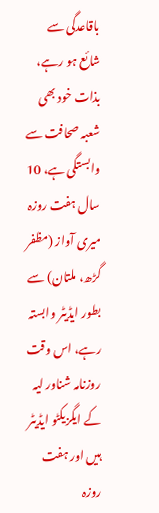باقاعدگی سے شائع ہو رہے، بذات خود بھی شعبہ صحافت سے وابستگی ہے، 10 سال ہفت روزہ میری آواز (مظفر گڑھ، ملتان) سے بطور ایڈیٹر وابستہ رہے، اس وقت روزنامہ شناور لیہ کے ایگزیکٹو ایڈیٹر ہیں اور ہفت روزہ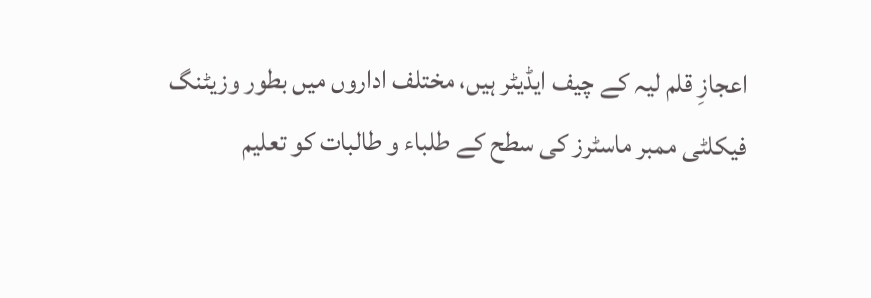اعجازِ قلم لیہ کے چیف ایڈیٹر ہیں، مختلف اداروں میں بطور وزیٹنگ فیکلٹی ممبر ماسٹرز کی سطح کے طلباء و طالبات کو تعلیم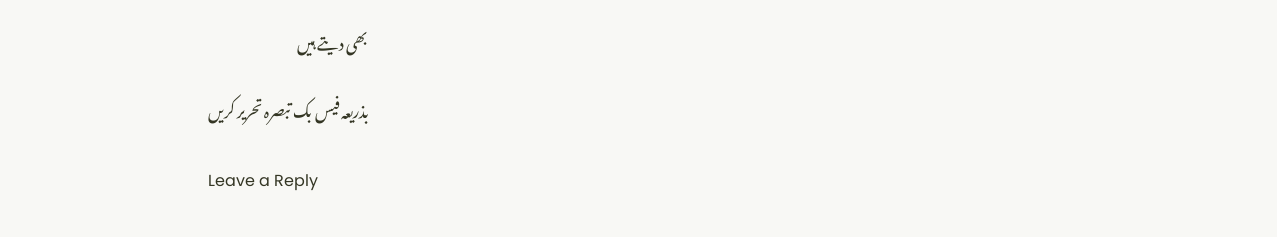بھی دیتے ہیں

بذریعہ فیس بک تبصرہ تحریر کریں

Leave a Reply